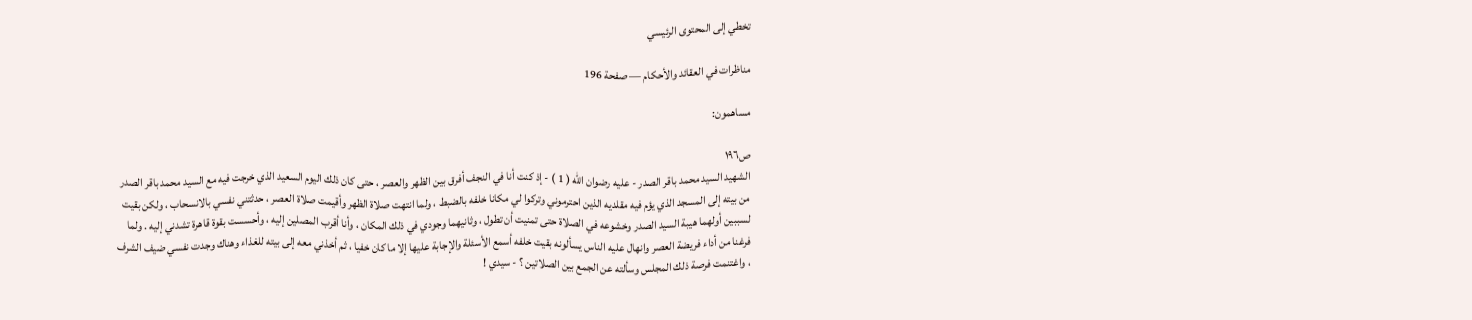تخطي إلى المحتوى الرئيسي

مناظرات في العقائد والأحكام — صفحة 196

مساهمون:

ص١٩٦
الشهيد السيد محمد باقر الصدر - عليه رضوان الله ( 1 ) - إذ كنت أنا في النجف أفرق بين الظهر والعصر ، حتى كان ذلك اليوم السعيد الذي خرجت فيه مع السيد محمد باقر الصدر من بيته إلى المسجد الذي يؤم فيه مقلديه الذين احترموني وتركوا لي مكانا خلفه بالضبط ، ولما انتهت صلاة الظهر وأقيمت صلاة العصر ، حدثتني نفسي بالانسحاب ، ولكن بقيت لسببين أولهما هيبة السيد الصدر وخشوعه في الصلاة حتى تمنيت أن تطول ، وثانيهما وجودي في ذلك المكان ، وأنا أقرب المصلين إليه ، وأحسست بقوة قاهرة تشدني إليه . ولما فرغنا من أداء فريضة العصر وانهال عليه الناس يسألونه بقيت خلفه أسمع الأسئلة والإجابة عليها إلا ما كان خفيا ، ثم أخذني معه إلى بيته للغذاء وهناك وجدت نفسي ضيف الشرف ، واغتنمت فرصة ذلك المجلس وسألته عن الجمع بين الصلاتين ؟ - سيدي !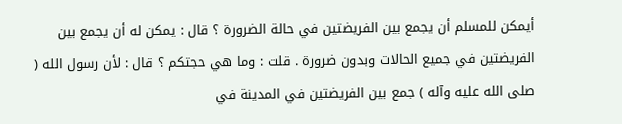أيمكن للمسلم أن يجمع بين الفريضتين في حالة الضرورة ؟ قال : يمكن له أن يجمع بين الفريضتين في جميع الحالات وبدون ضرورة . قلت : وما هي حجتكم ؟ قال : لأن رسول الله ( صلى الله عليه وآله ) جمع بين الفريضتين في المدينة في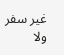غير سفر ولا